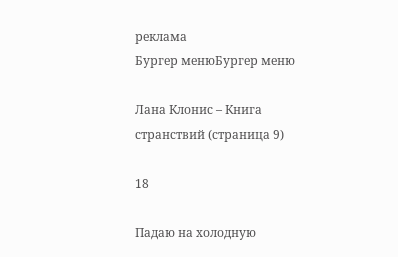реклама
Бургер менюБургер меню

Лана Клонис – Книга странствий (страница 9)

18

Падаю на холодную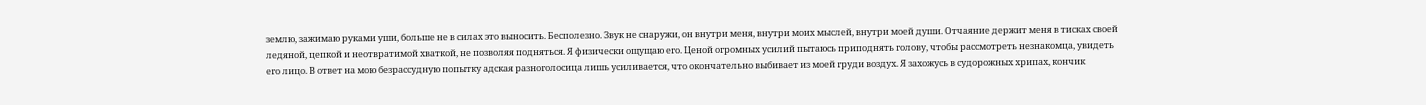землю, зажимаю руками уши, больше не в силах это выносить. Бесполезно. Звук не снаружи, он внутри меня, внутри моих мыслей, внутри моей души. Отчаяние держит меня в тисках своей ледяной, цепкой и неотвратимой хваткой, не позволяя подняться. Я физически ощущаю его. Ценой огромных усилий пытаюсь приподнять голову, чтобы рассмотреть незнакомца, увидеть его лицо. В ответ на мою безрассудную попытку адская разноголосица лишь усиливается, что окончательно выбивает из моей груди воздух. Я захожусь в судорожных хрипах, кончик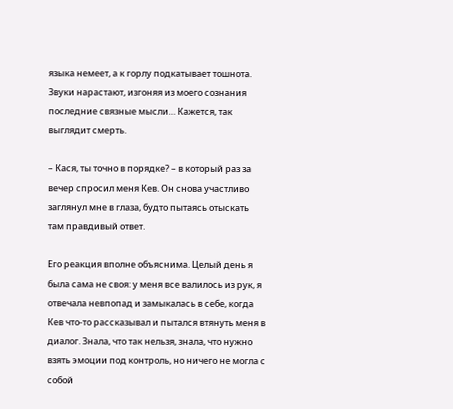языка немеет, а к горлу подкатывает тошнота. Звуки нарастают, изгоняя из моего сознания последние связные мысли… Кажется, так выглядит смерть.

– Кася, ты точно в порядке? – в который раз за вечер спросил меня Кев. Он снова участливо заглянул мне в глаза, будто пытаясь отыскать там правдивый ответ.

Его реакция вполне объяснима. Целый день я была сама не своя: у меня все валилось из рук, я отвечала невпопад и замыкалась в себе, когда Кев что-то рассказывал и пытался втянуть меня в диалог. Знала, что так нельзя, знала, что нужно взять эмоции под контроль, но ничего не могла с собой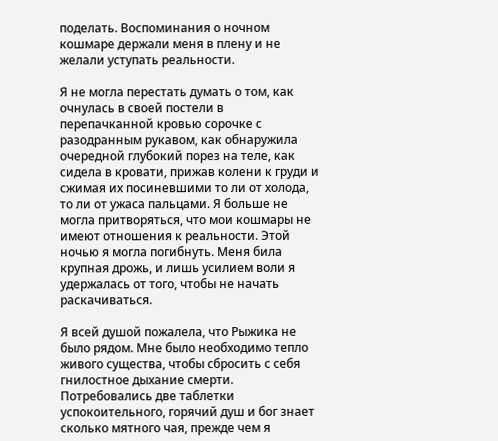поделать. Воспоминания о ночном кошмаре держали меня в плену и не желали уступать реальности.

Я не могла перестать думать о том, как очнулась в своей постели в перепачканной кровью сорочке с разодранным рукавом, как обнаружила очередной глубокий порез на теле, как сидела в кровати, прижав колени к груди и сжимая их посиневшими то ли от холода, то ли от ужаса пальцами. Я больше не могла притворяться, что мои кошмары не имеют отношения к реальности. Этой ночью я могла погибнуть. Меня била крупная дрожь, и лишь усилием воли я удержалась от того, чтобы не начать раскачиваться.

Я всей душой пожалела, что Рыжика не было рядом. Мне было необходимо тепло живого существа, чтобы сбросить с себя гнилостное дыхание смерти. Потребовались две таблетки успокоительного, горячий душ и бог знает сколько мятного чая, прежде чем я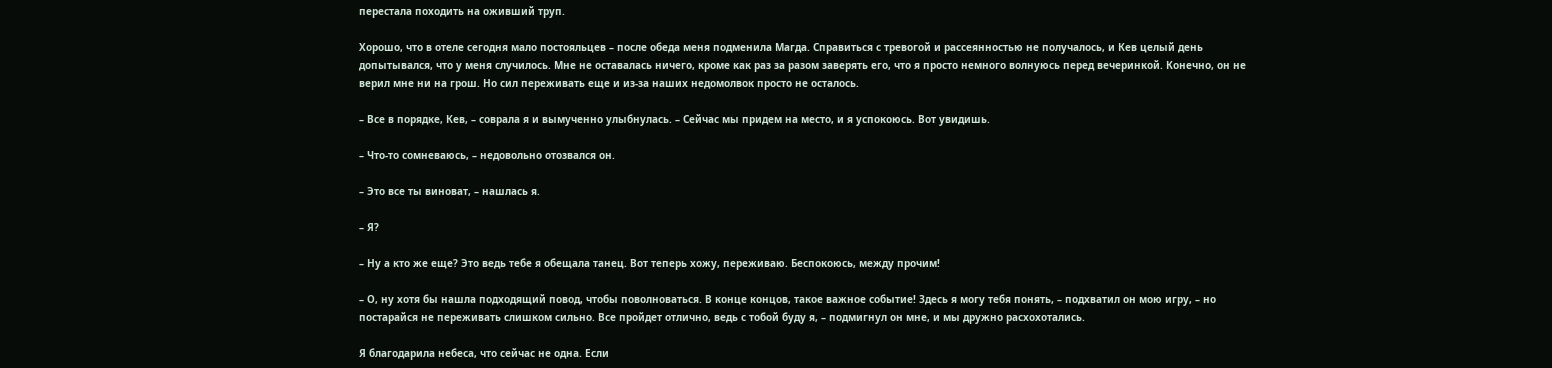перестала походить на оживший труп.

Хорошо, что в отеле сегодня мало постояльцев – после обеда меня подменила Магда. Справиться с тревогой и рассеянностью не получалось, и Кев целый день допытывался, что у меня случилось. Мне не оставалась ничего, кроме как раз за разом заверять его, что я просто немного волнуюсь перед вечеринкой. Конечно, он не верил мне ни на грош. Но сил переживать еще и из-за наших недомолвок просто не осталось.

– Все в порядке, Кев, – соврала я и вымученно улыбнулась. – Сейчас мы придем на место, и я успокоюсь. Вот увидишь.

– Что-то сомневаюсь, – недовольно отозвался он.

– Это все ты виноват, – нашлась я.

– Я?

– Ну а кто же еще? Это ведь тебе я обещала танец. Вот теперь хожу, переживаю. Беспокоюсь, между прочим!

– О, ну хотя бы нашла подходящий повод, чтобы поволноваться. В конце концов, такое важное событие! Здесь я могу тебя понять, – подхватил он мою игру, – но постарайся не переживать слишком сильно. Все пройдет отлично, ведь с тобой буду я, – подмигнул он мне, и мы дружно расхохотались.

Я благодарила небеса, что сейчас не одна. Если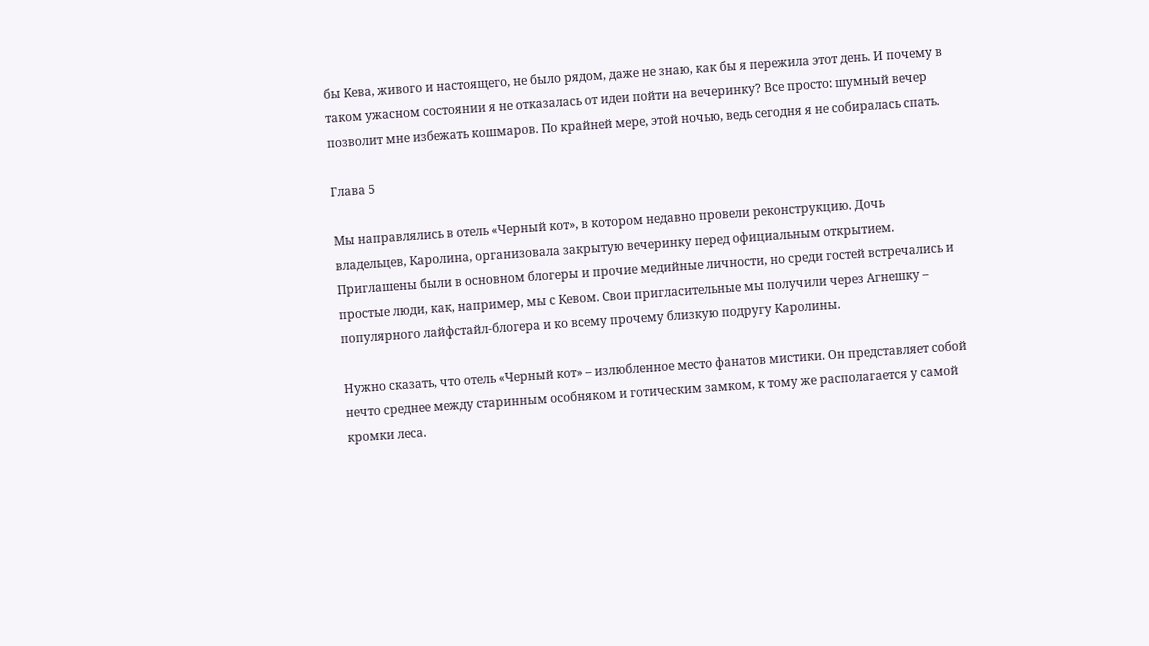бы Кева, живого и настоящего, не было рядом, даже не знаю, как бы я пережила этот день. И почему в таком ужасном состоянии я не отказалась от идеи пойти на вечеринку? Все просто: шумный вечер позволит мне избежать кошмаров. По крайней мере, этой ночью, ведь сегодня я не собиралась спать.

Глава 5

Мы направлялись в отель «Черный кот», в котором недавно провели реконструкцию. Дочь владельцев, Каролина, организовала закрытую вечеринку перед официальным открытием. Приглашены были в основном блогеры и прочие медийные личности, но среди гостей встречались и простые люди, как, например, мы с Кевом. Свои пригласительные мы получили через Агнешку – популярного лайфстайл-блогера и ко всему прочему близкую подругу Каролины.

Нужно сказать, что отель «Черный кот» – излюбленное место фанатов мистики. Он представляет собой нечто среднее между старинным особняком и готическим замком, к тому же располагается у самой кромки леса.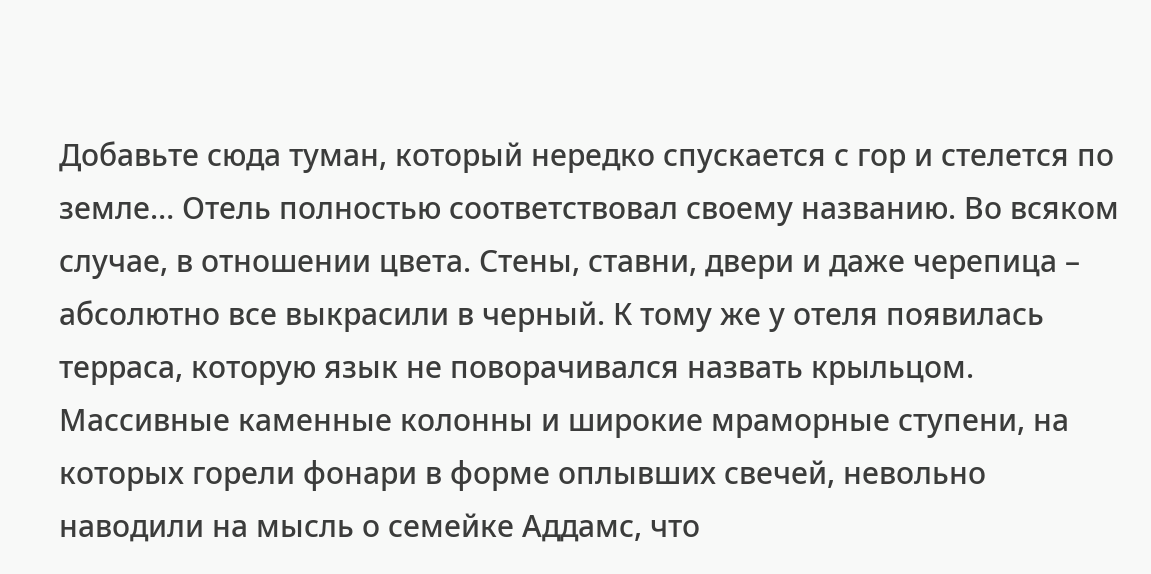Добавьте сюда туман, который нередко спускается с гор и стелется по земле… Отель полностью соответствовал своему названию. Во всяком случае, в отношении цвета. Стены, ставни, двери и даже черепица – абсолютно все выкрасили в черный. К тому же у отеля появилась терраса, которую язык не поворачивался назвать крыльцом. Массивные каменные колонны и широкие мраморные ступени, на которых горели фонари в форме оплывших свечей, невольно наводили на мысль о семейке Аддамс, что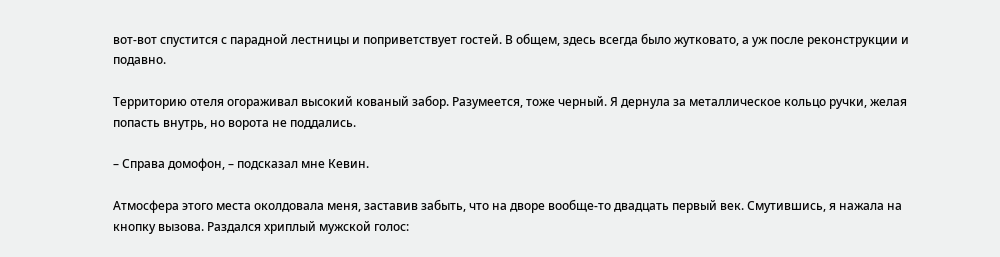вот-вот спустится с парадной лестницы и поприветствует гостей. В общем, здесь всегда было жутковато, а уж после реконструкции и подавно.

Территорию отеля огораживал высокий кованый забор. Разумеется, тоже черный. Я дернула за металлическое кольцо ручки, желая попасть внутрь, но ворота не поддались.

– Справа домофон, – подсказал мне Кевин.

Атмосфера этого места околдовала меня, заставив забыть, что на дворе вообще-то двадцать первый век. Смутившись, я нажала на кнопку вызова. Раздался хриплый мужской голос: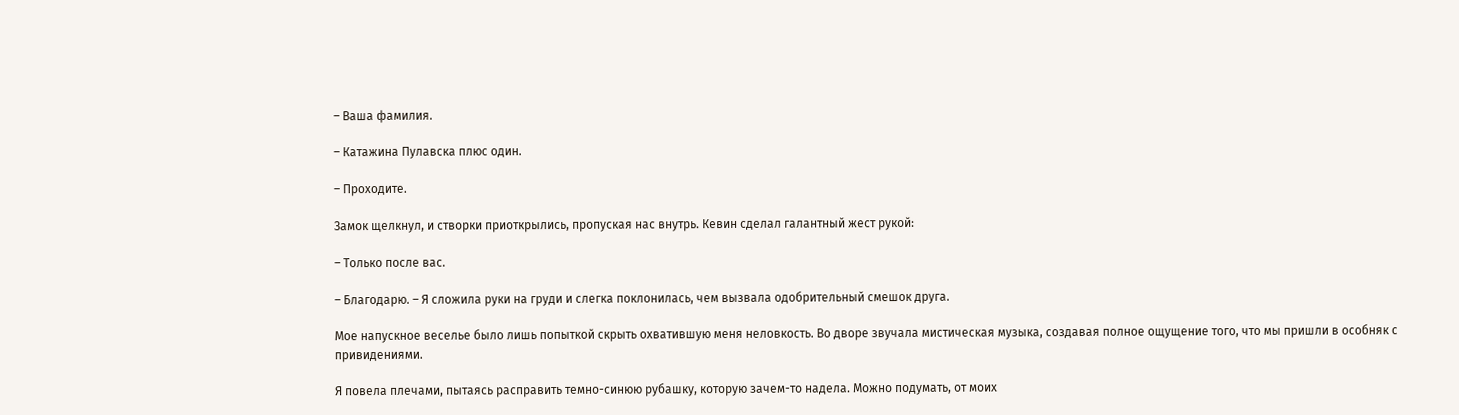– Ваша фамилия.

– Катажина Пулавска плюс один.

– Проходите.

Замок щелкнул, и створки приоткрылись, пропуская нас внутрь. Кевин сделал галантный жест рукой:

– Только после вас.

– Благодарю. – Я сложила руки на груди и слегка поклонилась, чем вызвала одобрительный смешок друга.

Мое напускное веселье было лишь попыткой скрыть охватившую меня неловкость. Во дворе звучала мистическая музыка, создавая полное ощущение того, что мы пришли в особняк с привидениями.

Я повела плечами, пытаясь расправить темно-синюю рубашку, которую зачем-то надела. Можно подумать, от моих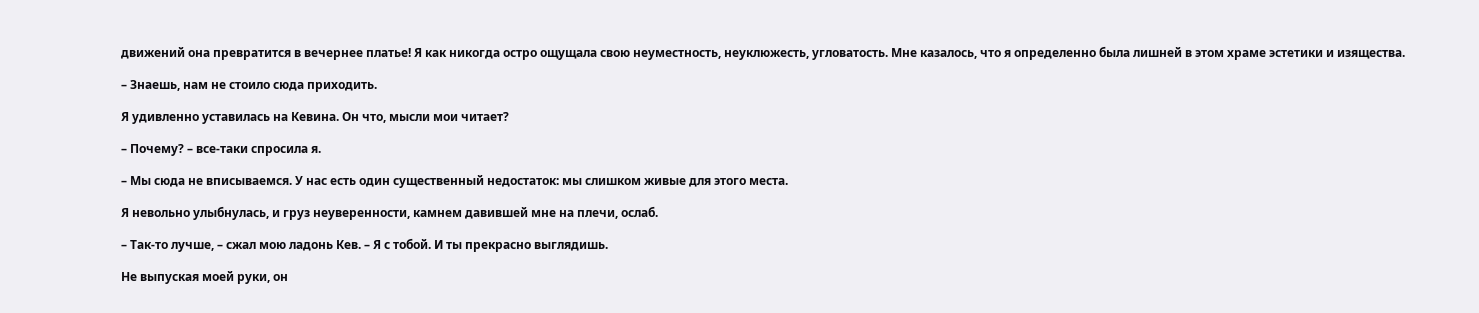движений она превратится в вечернее платье! Я как никогда остро ощущала свою неуместность, неуклюжесть, угловатость. Мне казалось, что я определенно была лишней в этом храме эстетики и изящества.

– Знаешь, нам не стоило сюда приходить.

Я удивленно уставилась на Кевина. Он что, мысли мои читает?

– Почему? – все-таки спросила я.

– Мы сюда не вписываемся. У нас есть один существенный недостаток: мы слишком живые для этого места.

Я невольно улыбнулась, и груз неуверенности, камнем давившей мне на плечи, ослаб.

– Так-то лучше, – сжал мою ладонь Кев. – Я с тобой. И ты прекрасно выглядишь.

Не выпуская моей руки, он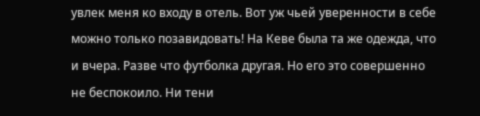увлек меня ко входу в отель. Вот уж чьей уверенности в себе можно только позавидовать! На Кеве была та же одежда, что и вчера. Разве что футболка другая. Но его это совершенно не беспокоило. Ни тени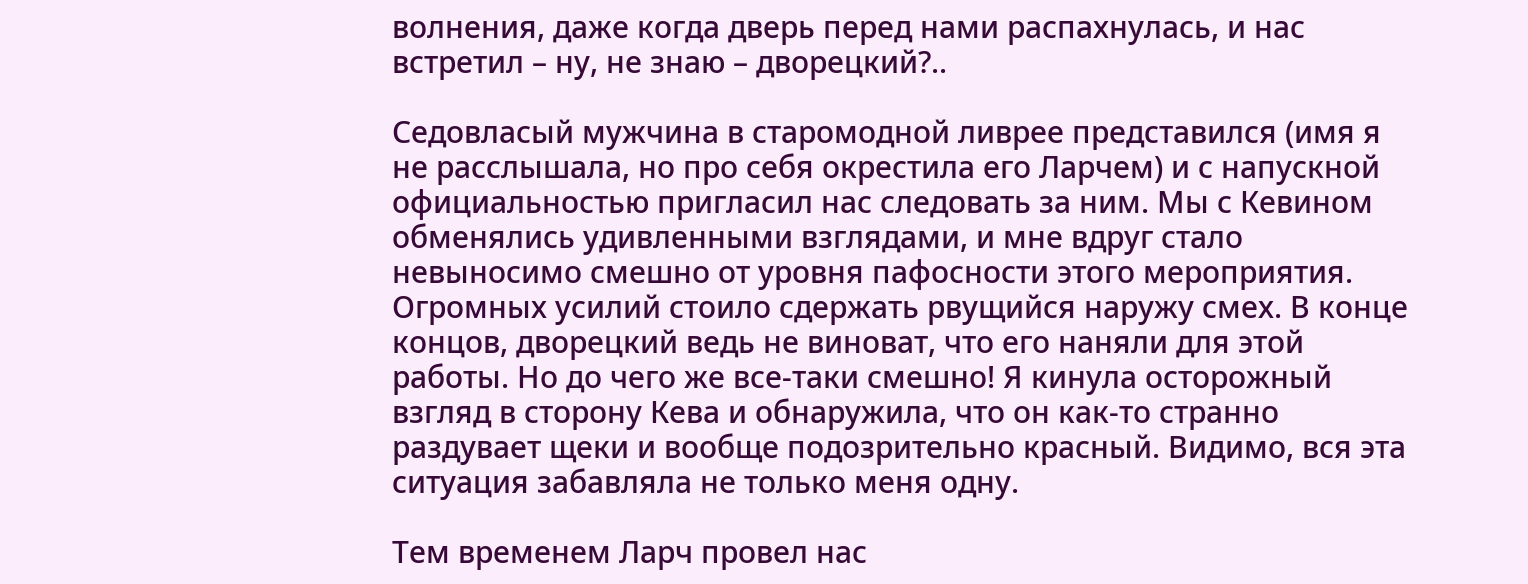волнения, даже когда дверь перед нами распахнулась, и нас встретил – ну, не знаю – дворецкий?..

Седовласый мужчина в старомодной ливрее представился (имя я не расслышала, но про себя окрестила его Ларчем) и с напускной официальностью пригласил нас следовать за ним. Мы с Кевином обменялись удивленными взглядами, и мне вдруг стало невыносимо смешно от уровня пафосности этого мероприятия. Огромных усилий стоило сдержать рвущийся наружу смех. В конце концов, дворецкий ведь не виноват, что его наняли для этой работы. Но до чего же все-таки смешно! Я кинула осторожный взгляд в сторону Кева и обнаружила, что он как-то странно раздувает щеки и вообще подозрительно красный. Видимо, вся эта ситуация забавляла не только меня одну.

Тем временем Ларч провел нас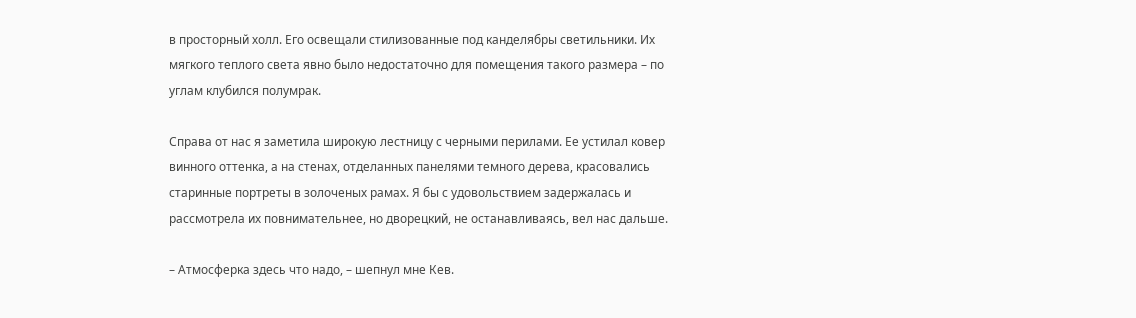в просторный холл. Его освещали стилизованные под канделябры светильники. Их мягкого теплого света явно было недостаточно для помещения такого размера – по углам клубился полумрак.

Справа от нас я заметила широкую лестницу с черными перилами. Ее устилал ковер винного оттенка, а на стенах, отделанных панелями темного дерева, красовались старинные портреты в золоченых рамах. Я бы с удовольствием задержалась и рассмотрела их повнимательнее, но дворецкий, не останавливаясь, вел нас дальше.

– Атмосферка здесь что надо, – шепнул мне Кев.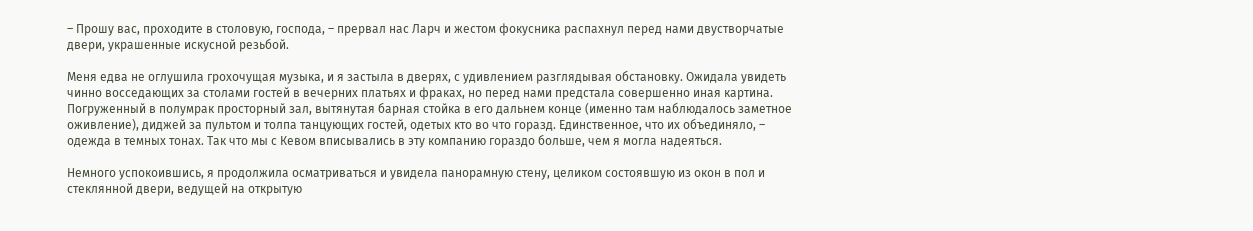– Прошу вас, проходите в столовую, господа, – прервал нас Ларч и жестом фокусника распахнул перед нами двустворчатые двери, украшенные искусной резьбой.

Меня едва не оглушила грохочущая музыка, и я застыла в дверях, с удивлением разглядывая обстановку. Ожидала увидеть чинно восседающих за столами гостей в вечерних платьях и фраках, но перед нами предстала совершенно иная картина. Погруженный в полумрак просторный зал, вытянутая барная стойка в его дальнем конце (именно там наблюдалось заметное оживление), диджей за пультом и толпа танцующих гостей, одетых кто во что горазд. Единственное, что их объединяло, – одежда в темных тонах. Так что мы с Кевом вписывались в эту компанию гораздо больше, чем я могла надеяться.

Немного успокоившись, я продолжила осматриваться и увидела панорамную стену, целиком состоявшую из окон в пол и стеклянной двери, ведущей на открытую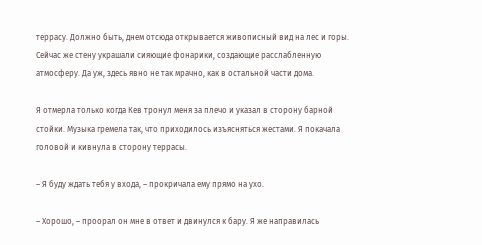террасу. Должно быть, днем отсюда открывается живописный вид на лес и горы. Сейчас же стену украшали сияющие фонарики, создающие расслабленную атмосферу. Да уж, здесь явно не так мрачно, как в остальной части дома.

Я отмерла только когда Кев тронул меня за плечо и указал в сторону барной стойки. Музыка гремела так, что приходилось изъясняться жестами. Я покачала головой и кивнула в сторону террасы.

– Я буду ждать тебя у входа, – прокричала ему прямо на ухо.

– Хорошо, – проорал он мне в ответ и двинулся к бару. Я же направилась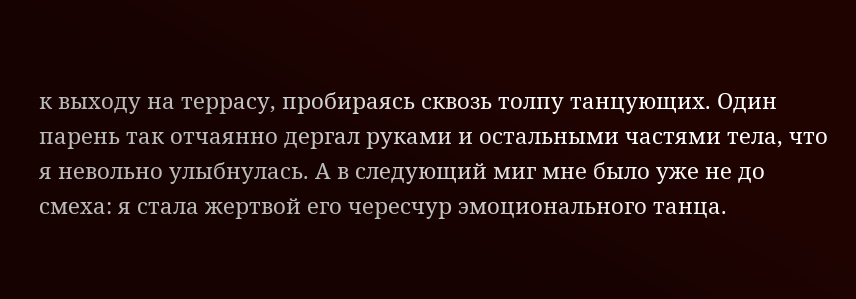к выходу на террасу, пробираясь сквозь толпу танцующих. Один парень так отчаянно дергал руками и остальными частями тела, что я невольно улыбнулась. А в следующий миг мне было уже не до смеха: я стала жертвой его чересчур эмоционального танца.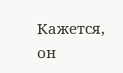Кажется, он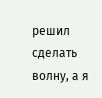решил сделать волну, а я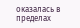оказалась в пределах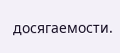досягаемости.